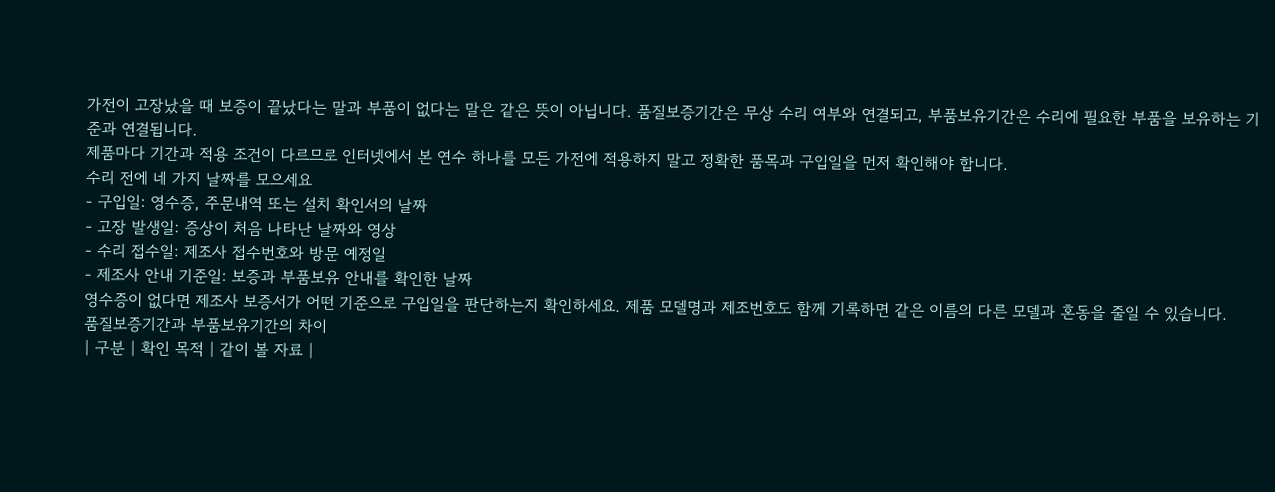가전이 고장났을 때 보증이 끝났다는 말과 부품이 없다는 말은 같은 뜻이 아닙니다. 품질보증기간은 무상 수리 여부와 연결되고, 부품보유기간은 수리에 필요한 부품을 보유하는 기준과 연결됩니다.
제품마다 기간과 적용 조건이 다르므로 인터넷에서 본 연수 하나를 모든 가전에 적용하지 말고 정확한 품목과 구입일을 먼저 확인해야 합니다.
수리 전에 네 가지 날짜를 모으세요
- 구입일: 영수증, 주문내역 또는 설치 확인서의 날짜
- 고장 발생일: 증상이 처음 나타난 날짜와 영상
- 수리 접수일: 제조사 접수번호와 방문 예정일
- 제조사 안내 기준일: 보증과 부품보유 안내를 확인한 날짜
영수증이 없다면 제조사 보증서가 어떤 기준으로 구입일을 판단하는지 확인하세요. 제품 모델명과 제조번호도 함께 기록하면 같은 이름의 다른 모델과 혼동을 줄일 수 있습니다.
품질보증기간과 부품보유기간의 차이
| 구분 | 확인 목적 | 같이 볼 자료 |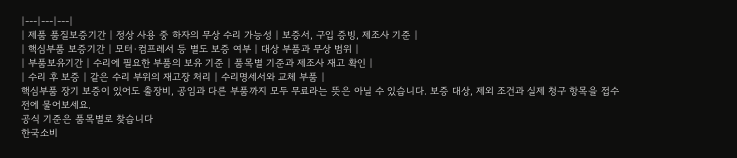|---|---|---|
| 제품 품질보증기간 | 정상 사용 중 하자의 무상 수리 가능성 | 보증서, 구입 증빙, 제조사 기준 |
| 핵심부품 보증기간 | 모터·컴프레서 등 별도 보증 여부 | 대상 부품과 무상 범위 |
| 부품보유기간 | 수리에 필요한 부품의 보유 기준 | 품목별 기준과 제조사 재고 확인 |
| 수리 후 보증 | 같은 수리 부위의 재고장 처리 | 수리명세서와 교체 부품 |
핵심부품 장기 보증이 있어도 출장비, 공임과 다른 부품까지 모두 무료라는 뜻은 아닐 수 있습니다. 보증 대상, 제외 조건과 실제 청구 항목을 접수 전에 물어보세요.
공식 기준은 품목별로 찾습니다
한국소비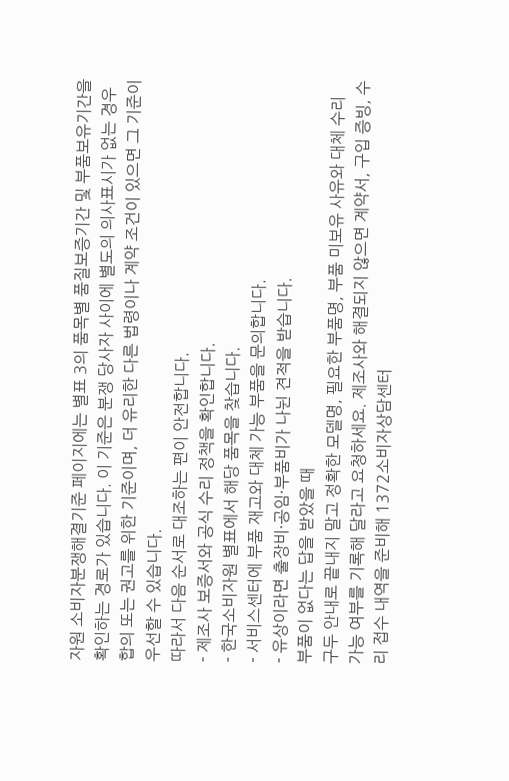자원 소비자분쟁해결기준 페이지에는 별표 3의 품목별 품질보증기간 및 부품보유기간을 확인하는 경로가 있습니다. 이 기준은 분쟁 당사자 사이에 별도의 의사표시가 없는 경우 합의 또는 권고를 위한 기준이며, 더 유리한 다른 법령이나 계약 조건이 있으면 그 기준이 우선할 수 있습니다.
따라서 다음 순서로 대조하는 편이 안전합니다.
- 제조사 보증서와 공식 수리 정책을 확인합니다.
- 한국소비자원 별표에서 해당 품목을 찾습니다.
- 서비스센터에 부품 재고와 대체 가능 부품을 문의합니다.
- 유상이라면 출장비·공임·부품비가 나뉜 견적을 받습니다.
부품이 없다는 답을 받았을 때
구두 안내로 끝내지 말고 정확한 모델명, 필요한 부품명, 부품 미보유 사유와 대체 수리 가능 여부를 기록해 달라고 요청하세요. 제조사와 해결되지 않으면 계약서, 구입 증빙, 수리 접수 내역을 준비해 1372소비자상담센터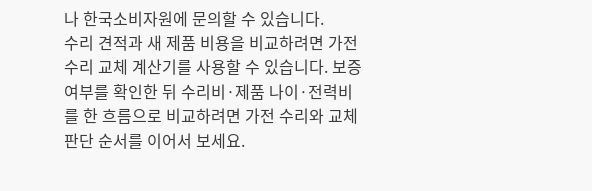나 한국소비자원에 문의할 수 있습니다.
수리 견적과 새 제품 비용을 비교하려면 가전 수리 교체 계산기를 사용할 수 있습니다. 보증 여부를 확인한 뒤 수리비·제품 나이·전력비를 한 흐름으로 비교하려면 가전 수리와 교체 판단 순서를 이어서 보세요.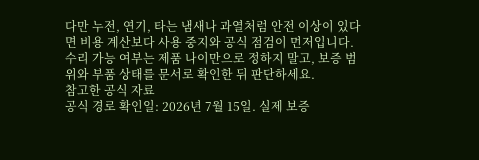다만 누전, 연기, 타는 냄새나 과열처럼 안전 이상이 있다면 비용 계산보다 사용 중지와 공식 점검이 먼저입니다.
수리 가능 여부는 제품 나이만으로 정하지 말고, 보증 범위와 부품 상태를 문서로 확인한 뒤 판단하세요.
참고한 공식 자료
공식 경로 확인일: 2026년 7월 15일. 실제 보증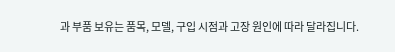과 부품 보유는 품목, 모델, 구입 시점과 고장 원인에 따라 달라집니다.